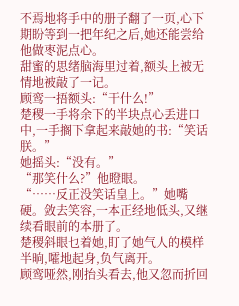不焉地将手中的册子翻了一页,心下期盼等到一把年纪之后,她还能尝给他做枣泥点心。
甜蜜的思绪脑海里过着,额头上被无情地被敲了一记。
顾鸾一捂额头:“干什么!”
楚稷一手将余下的半块点心丢进口中,一手搁下拿起来敲她的书:“笑话朕。”
她摇头:“没有。”
“那笑什么?”他瞪眼。
“……反正没笑话皇上。”她嘴硬。敛去笑容,一本正经地低头,又继续看眼前的本册了。
楚稷斜眼乜着她,盯了她气人的模样半晌,嚯地起身,负气离开。
顾鸾哑然,刚抬头看去,他又忽而折回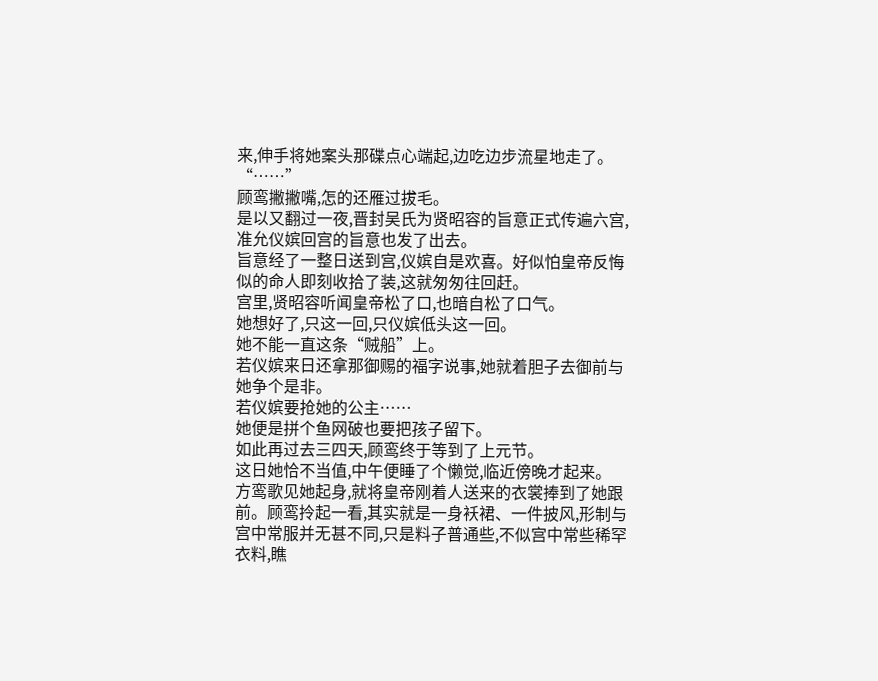来,伸手将她案头那碟点心端起,边吃边步流星地走了。
“……”
顾鸾撇撇嘴,怎的还雁过拔毛。
是以又翻过一夜,晋封吴氏为贤昭容的旨意正式传遍六宫,准允仪嫔回宫的旨意也发了出去。
旨意经了一整日送到宫,仪嫔自是欢喜。好似怕皇帝反悔似的命人即刻收拾了装,这就匆匆往回赶。
宫里,贤昭容听闻皇帝松了口,也暗自松了口气。
她想好了,只这一回,只仪嫔低头这一回。
她不能一直这条“贼船”上。
若仪嫔来日还拿那御赐的福字说事,她就着胆子去御前与她争个是非。
若仪嫔要抢她的公主……
她便是拼个鱼网破也要把孩子留下。
如此再过去三四天,顾鸾终于等到了上元节。
这日她恰不当值,中午便睡了个懒觉,临近傍晚才起来。
方鸾歌见她起身,就将皇帝刚着人送来的衣裳捧到了她跟前。顾鸾拎起一看,其实就是一身袄裙、一件披风,形制与宫中常服并无甚不同,只是料子普通些,不似宫中常些稀罕衣料,瞧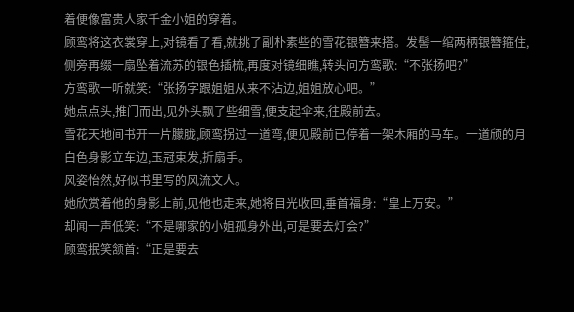着便像富贵人家千金小姐的穿着。
顾鸾将这衣裳穿上,对镜看了看,就挑了副朴素些的雪花银簪来搭。发髻一绾两柄银簪箍住,侧旁再缀一扇坠着流苏的银色插梳,再度对镜细瞧,转头问方鸾歌:“不张扬吧?”
方鸾歌一听就笑:“张扬字跟姐姐从来不沾边,姐姐放心吧。”
她点点头,推门而出,见外头飘了些细雪,便支起伞来,往殿前去。
雪花天地间书开一片朦胧,顾鸾拐过一道弯,便见殿前已停着一架木厢的马车。一道颀的月白色身影立车边,玉冠束发,折扇手。
风姿怡然,好似书里写的风流文人。
她欣赏着他的身影上前,见他也走来,她将目光收回,垂首福身:“皇上万安。”
却闻一声低笑:“不是哪家的小姐孤身外出,可是要去灯会?”
顾鸾抿笑颔首:“正是要去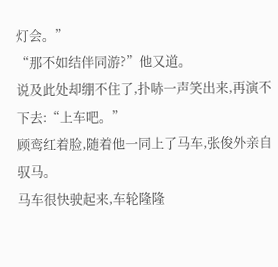灯会。”
“那不如结伴同游?”他又道。
说及此处却绷不住了,扑哧一声笑出来,再演不下去:“上车吧。”
顾鸾红着脸,随着他一同上了马车,张俊外亲自驭马。
马车很快驶起来,车轮隆隆